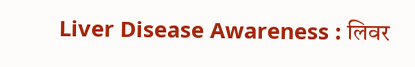Liver Disease Awareness : लिवर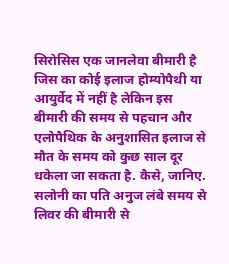सिरोसिस एक जानलेवा बीमारी है जिस का कोई इलाज होम्योपैथी या आयुर्वेद में नहीं है लेकिन इस बीमारी की समय से पहचान और एलोपैथिक के अनुशासित इलाज से मौत के समय को कुछ साल दूर धकेला जा सकता है. कैसे, जानिए.
सलोनी का पति अनुज लंबे समय से लिवर की बीमारी से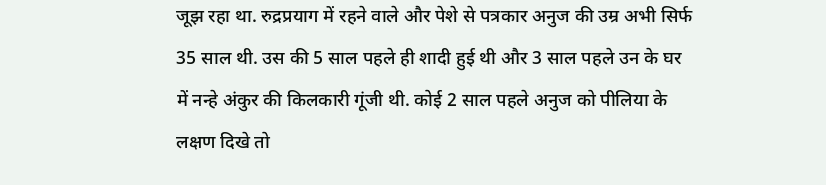जूझ रहा था. रुद्रप्रयाग में रहने वाले और पेशे से पत्रकार अनुज की उम्र अभी सिर्फ 35 साल थी. उस की 5 साल पहले ही शादी हुई थी और 3 साल पहले उन के घर में नन्हे अंकुर की किलकारी गूंजी थी. कोई 2 साल पहले अनुज को पीलिया के लक्षण दिखे तो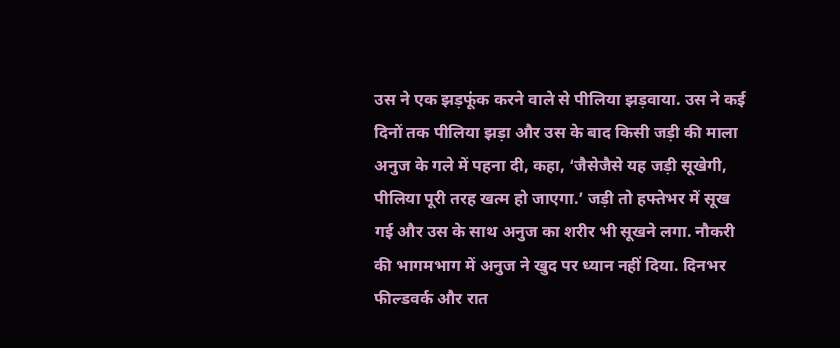उस ने एक झड़फूंक करने वाले से पीलिया झड़वाया. उस ने कई दिनों तक पीलिया झड़ा और उस के बाद किसी जड़ी की माला अनुज के गले में पहना दी, कहा, ‘जैसेजैसे यह जड़ी सूखेगी, पीलिया पूरी तरह खत्म हो जाएगा.’ जड़ी तो हफ्तेभर में सूख गई और उस के साथ अनुज का शरीर भी सूखने लगा. नौकरी की भागमभाग में अनुज ने खुद पर ध्यान नहीं दिया. दिनभर फील्डवर्क और रात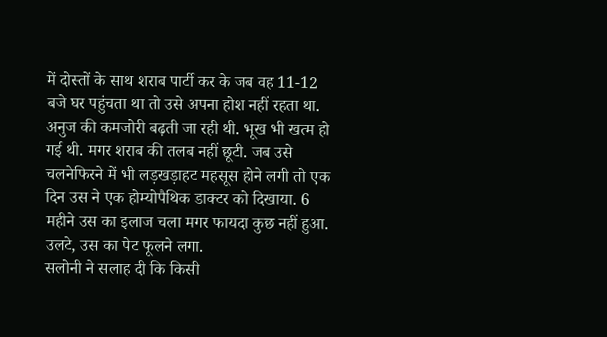में दोस्तों के साथ शराब पार्टी कर के जब वह 11-12 बजे घर पहुंचता था तो उसे अपना होश नहीं रहता था.
अनुज की कमजोरी बढ़ती जा रही थी. भूख भी खत्म हो गई थी. मगर शराब की तलब नहीं छूटी. जब उसे चलनेफिरने में भी लड़खड़ाहट महसूस होने लगी तो एक दिन उस ने एक होम्योपैथिक डाक्टर को दिखाया. 6 महीने उस का इलाज चला मगर फायदा कुछ नहीं हुआ. उलटे, उस का पेट फूलने लगा.
सलोनी ने सलाह दी कि किसी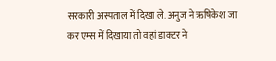सरकारी अस्पताल में दिखा ले. अनुज ने ऋषिकेश जा कर एम्स में दिखाया तो वहां डाक्टर ने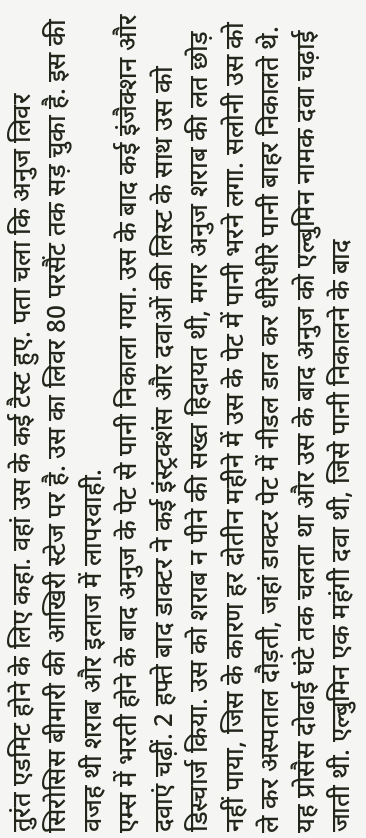तुरंत एडमिट होने के लिए कहा. वहां उस के कई टैस्ट हुए. पता चला कि अनुज लिवर सिरोसिस बीमारी की आखिरी स्टेज पर है. उस का लिवर 80 परसैंट तक सड़ चुका है. इस की वजह थी शराब और इलाज में लापरवाही.
एम्स में भरती होने के बाद अनुज के पेट से पानी निकाला गया. उस के बाद कई इंजैक्शन और दवाएं चढ़ीं. 2 हफ्ते बाद डाक्टर ने कई इंस्ट्रक्शंस और दवाओं की लिस्ट के साथ उस को डिस्चार्ज किया. उस को शराब न पीने की सख्त हिदायत थी, मगर अनुज शराब की लत छोड़ नहीं पाया, जिस के कारण हर दोतीन महीने में उस के पेट में पानी भरने लगा. सलोनी उस को ले कर अस्पताल दौड़ती, जहां डाक्टर पेट में नीडल डाल कर धीरेधीरे पानी बाहर निकालते थे.
यह प्रोसैस दोढाई घंटे तक चलता था और उस के बाद अनुज को एल्बुमिन नामक दवा चढ़ाई जाती थी. एल्बुमिन एक महंगी दवा थी, जिसे पानी निकालने के बाद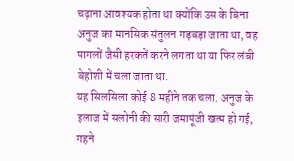चढ़ाना आवश्यक होता था क्योंकि उस के बिना अनुज का मानसिक संतुलन गड़बड़ा जाता था, वह पागलों जैसी हरकतें करने लगता था या फिर लंबी बेहोशी में चला जाता था.
यह सिलसिला कोई 8 महीने तक चला. अनुज के इलाज में सलोनी की सारी जमापूंजी खत्म हो गई, गहने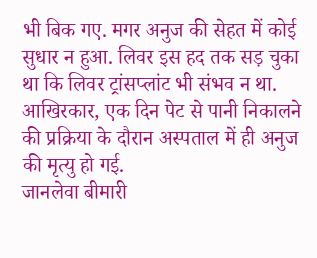भी बिक गए. मगर अनुज की सेहत में कोई सुधार न हुआ. लिवर इस हद तक सड़ चुका था कि लिवर ट्रांसप्लांट भी संभव न था. आखिरकार, एक दिन पेट से पानी निकालने की प्रक्रिया के दौरान अस्पताल में ही अनुज की मृत्यु हो गई.
जानलेवा बीमारी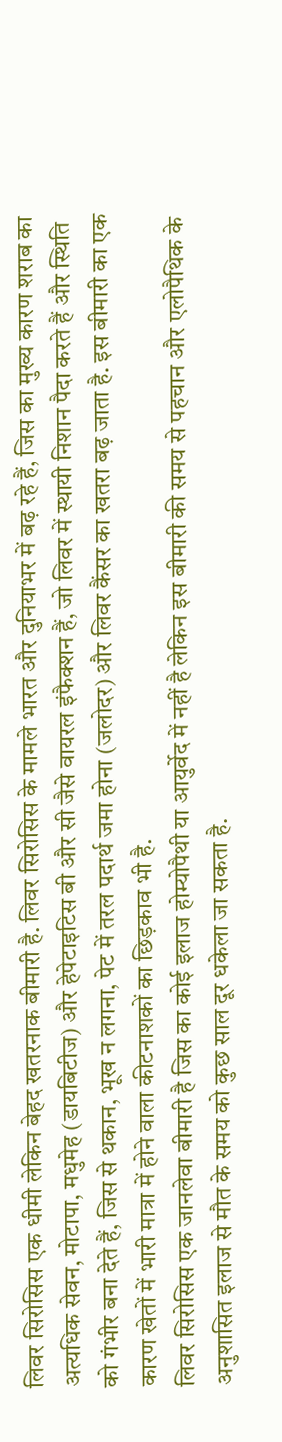लिवर सिरोसिस एक धीमी लेकिन बेहद खतरनाक बीमारी है. लिवर सिरोसिस के मामले भारत और दुनियाभर में बढ़ रहे हैं, जिस का मुख्य कारण शराब का अत्यधिक सेवन, मोटापा, मधुमेह (डायबिटीज) और हेपेटाइटिस बी और सी जैसे वायरल इंफैक्शन हैं, जो लिवर में स्थायी निशान पैदा करते हैं और स्थिति को गंभीर बना देते हैं, जिस से थकान, भूख न लगना, पेट में तरल पदार्थ जमा होना (जलोदर) और लिवर कैंसर का खतरा बढ़ जाता है. इस बीमारी का एक कारण खेतों में भारी मात्रा में होने वाला कीटनाशकों का छिड़काव भी है.
लिवर सिरोसिस एक जानलेवा बीमारी है जिस का कोई इलाज होम्योपैथी या आयुर्वेद में नहीं है लेकिन इस बीमारी की समय से पहचान और एलोपैथिक के अनुशासित इलाज से मौत के समय को कुछ साल दूर धकेला जा सकता है.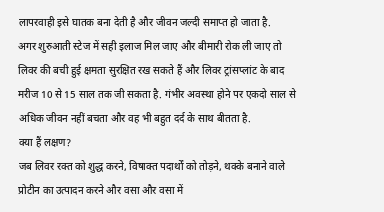लापरवाही इसे घातक बना देती है और जीवन जल्दी समाप्त हो जाता है.
अगर शुरुआती स्टेज में सही इलाज मिल जाए और बीमारी रोक ली जाए तो लिवर की बची हुई क्षमता सुरक्षित रख सकते हैं और लिवर ट्रांसप्लांट के बाद मरीज 10 से 15 साल तक जी सकता है. गंभीर अवस्था होने पर एकदो साल से अधिक जीवन नहीं बचता और वह भी बहुत दर्द के साथ बीतता है.
क्या हैं लक्षण?
जब लिवर रक्त को शुद्ध करने, विषाक्त पदार्थों को तोड़ने, थक्के बनाने वाले प्रोटीन का उत्पादन करने और वसा और वसा में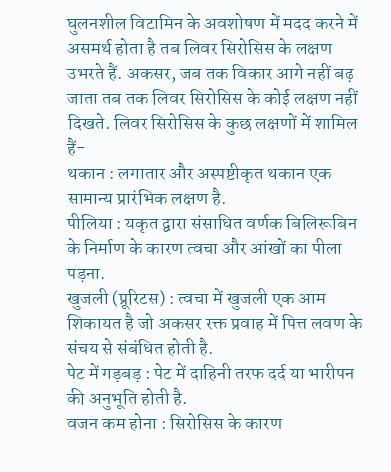घुलनशील विटामिन के अवशोषण में मदद करने में असमर्थ होता है तब लिवर सिरोसिस के लक्षण उभरते हैं. अकसर, जब तक विकार आगे नहीं बढ़ जाता तब तक लिवर सिरोसिस के कोई लक्षण नहीं दिखते. लिवर सिरोसिस के कुछ लक्षणों में शामिल हैं-
थकान : लगातार और अस्पष्टीकृत थकान एक सामान्य प्रारंभिक लक्षण है.
पीलिया : यकृत द्वारा संसाधित वर्णक बिलिरूबिन के निर्माण के कारण त्वचा और आंखों का पीला पड़ना.
खुजली (प्रूरिटस) : त्वचा में खुजली एक आम शिकायत है जो अकसर रक्त प्रवाह में पित्त लवण के संचय से संबंधित होती है.
पेट में गड़बड़ : पेट में दाहिनी तरफ दर्द या भारीपन की अनुभूति होती है.
वजन कम होना : सिरोसिस के कारण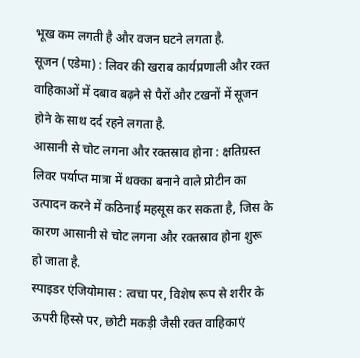भूख कम लगती है और वजन घटने लगता है.
सूजन (एडेमा) : लिवर की खराब कार्यप्रणाली और रक्त वाहिकाओं में दबाव बढ़ने से पैरों और टखनों में सूजन होने के साथ दर्द रहने लगता है.
आसानी से चोट लगना और रक्तस्राव होना : क्षतिग्रस्त लिवर पर्याप्त मात्रा में थक्का बनाने वाले प्रोटीन का उत्पादन करने में कठिनाई महसूस कर सकता है, जिस के कारण आसानी से चोट लगना और रक्तस्राव होना शुरू हो जाता है.
स्पाइडर एंजियोमास : त्वचा पर, विशेष रूप से शरीर के ऊपरी हिस्से पर, छोटी मकड़ी जैसी रक्त वाहिकाएं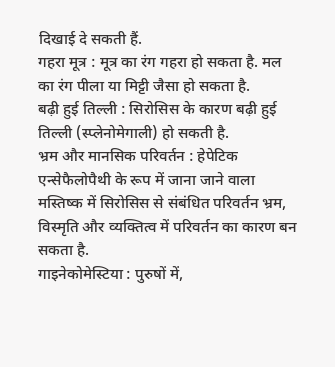दिखाई दे सकती हैं.
गहरा मूत्र : मूत्र का रंग गहरा हो सकता है. मल का रंग पीला या मिट्टी जैसा हो सकता है.
बढ़ी हुई तिल्ली : सिरोसिस के कारण बढ़ी हुई तिल्ली (स्प्लेनोमेगाली) हो सकती है.
भ्रम और मानसिक परिवर्तन : हेपेटिक एन्सेफैलोपैथी के रूप में जाना जाने वाला मस्तिष्क में सिरोसिस से संबंधित परिवर्तन भ्रम, विस्मृति और व्यक्तित्व में परिवर्तन का कारण बन सकता है.
गाइनेकोमेस्टिया : पुरुषों में,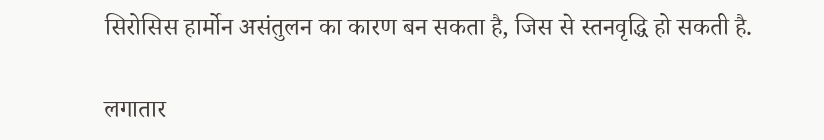सिरोसिस हार्मोन असंतुलन का कारण बन सकता है, जिस से स्तनवृद्धि हो सकती है.

लगातार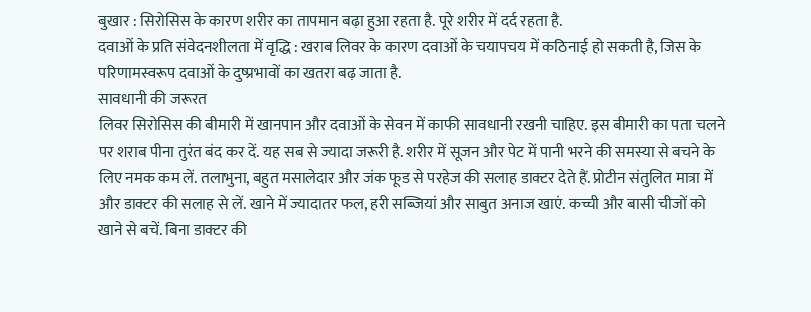बुखार : सिरोसिस के कारण शरीर का तापमान बढ़ा हुआ रहता है. पूरे शरीर में दर्द रहता है.
दवाओं के प्रति संवेदनशीलता में वृद्धि : खराब लिवर के कारण दवाओं के चयापचय में कठिनाई हो सकती है, जिस के परिणामस्वरूप दवाओं के दुष्प्रभावों का खतरा बढ़ जाता है.
सावधानी की जरूरत
लिवर सिरोसिस की बीमारी में खानपान और दवाओं के सेवन में काफी सावधानी रखनी चाहिए. इस बीमारी का पता चलने पर शराब पीना तुरंत बंद कर दें. यह सब से ज्यादा जरूरी है. शरीर में सूजन और पेट में पानी भरने की समस्या से बचने के लिए नमक कम लें. तलाभुना, बहुत मसालेदार और जंक फूड से परहेज की सलाह डाक्टर देते हैं. प्रोटीन संतुलित मात्रा में और डाक्टर की सलाह से लें. खाने में ज्यादातर फल, हरी सब्जियां और साबुत अनाज खाएं. कच्ची और बासी चीजों को खाने से बचें. बिना डाक्टर की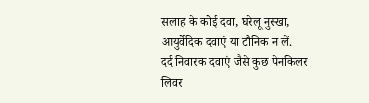सलाह के कोई दवा, घरेलू नुस्खा, आयुर्वेदिक दवाएं या टौनिक न लें.
दर्द निवारक दवाएं जैसे कुछ पेनकिलर लिवर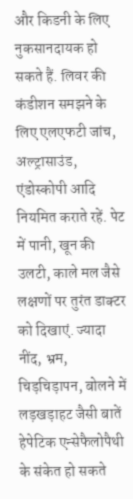और किडनी के लिए नुकसानदायक हो सकते हैं. लिवर की कंडीशन समझने के लिए एलएफटी जांच, अल्ट्रासाउंड, एंडोस्कोपी आदि नियमित कराते रहें. पेट में पानी, खून की उलटी, काले मल जैसे लक्षणों पर तुरंत डाक्टर को दिखाएं. ज्यादा नींद, भ्रम, चिड़चिड़ापन, बोलने में लड़खड़ाहट जैसी बातें हेपेटिक एन्सेफैलोपैथी के संकेत हो सकते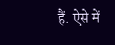हैं. ऐसे में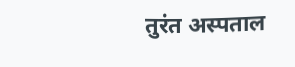तुरंत अस्पताल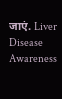जाएं. Liver Disease Awareness